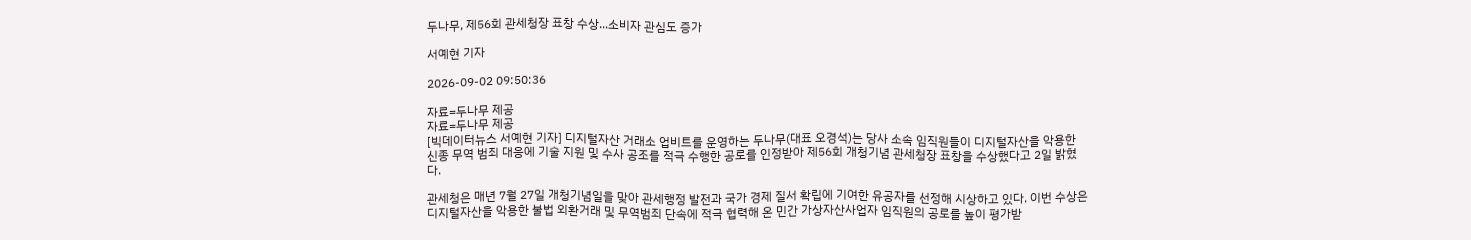두나무, 제56회 관세청장 표창 수상...소비자 관심도 증가

서예현 기자

2026-09-02 09:50:36

자료=두나무 제공
자료=두나무 제공
[빅데이터뉴스 서예현 기자] 디지털자산 거래소 업비트를 운영하는 두나무(대표 오경석)는 당사 소속 임직원들이 디지털자산을 악용한 신종 무역 범죄 대응에 기술 지원 및 수사 공조를 적극 수행한 공로를 인정받아 제56회 개청기념 관세청장 표창을 수상했다고 2일 밝혔다.

관세청은 매년 7월 27일 개청기념일을 맞아 관세행정 발전과 국가 경제 질서 확립에 기여한 유공자를 선정해 시상하고 있다. 이번 수상은 디지털자산을 악용한 불법 외환거래 및 무역범죄 단속에 적극 협력해 온 민간 가상자산사업자 임직원의 공로를 높이 평가받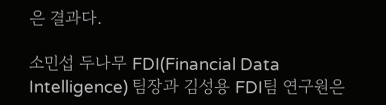은 결과다.

소민섭 두나무 FDI(Financial Data Intelligence) 팀장과 김성용 FDI팀 연구원은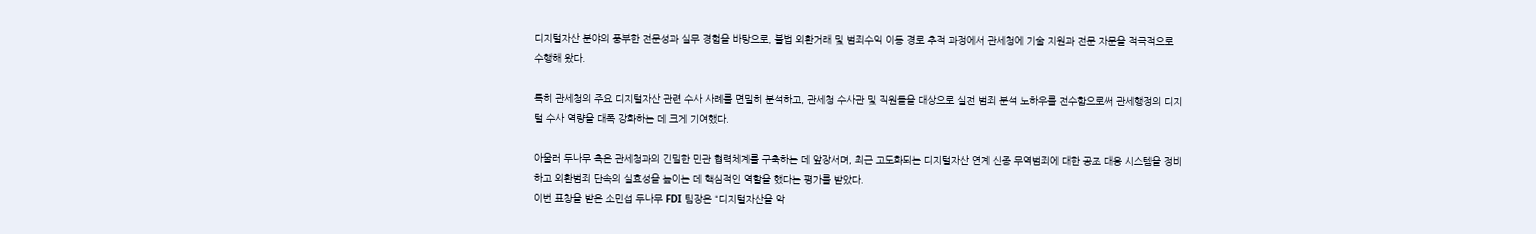디지털자산 분야의 풍부한 전문성과 실무 경험을 바탕으로, 불법 외환거래 및 범죄수익 이동 경로 추적 과정에서 관세청에 기술 지원과 전문 자문을 적극적으로 수행해 왔다.

특히 관세청의 주요 디지털자산 관련 수사 사례를 면밀히 분석하고, 관세청 수사관 및 직원들을 대상으로 실전 범죄 분석 노하우를 전수함으로써 관세행정의 디지털 수사 역량을 대폭 강화하는 데 크게 기여했다.

아울러 두나무 측은 관세청과의 긴밀한 민관 협력체계를 구축하는 데 앞장서며, 최근 고도화되는 디지털자산 연계 신종 무역범죄에 대한 공조 대응 시스템을 정비하고 외환범죄 단속의 실효성을 높이는 데 핵심적인 역할을 했다는 평가를 받았다.
이번 표창을 받은 소민섭 두나무 FDI 팀장은 “디지털자산을 악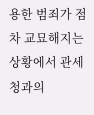용한 범죄가 점차 교묘해지는 상황에서 관세청과의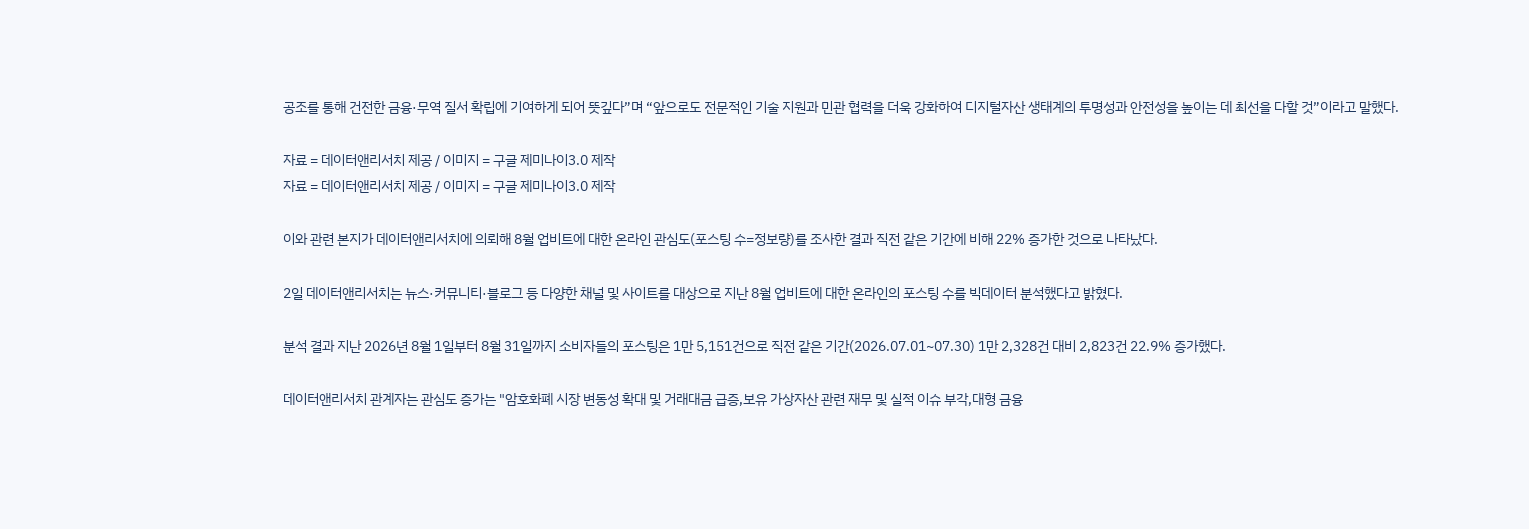공조를 통해 건전한 금융·무역 질서 확립에 기여하게 되어 뜻깊다”며 “앞으로도 전문적인 기술 지원과 민관 협력을 더욱 강화하여 디지털자산 생태계의 투명성과 안전성을 높이는 데 최선을 다할 것”이라고 말했다.

자료 = 데이터앤리서치 제공 / 이미지 = 구글 제미나이3.0 제작
자료 = 데이터앤리서치 제공 / 이미지 = 구글 제미나이3.0 제작

이와 관련 본지가 데이터앤리서치에 의뢰해 8월 업비트에 대한 온라인 관심도(포스팅 수=정보량)를 조사한 결과 직전 같은 기간에 비해 22% 증가한 것으로 나타났다.

2일 데이터앤리서치는 뉴스·커뮤니티·블로그 등 다양한 채널 및 사이트를 대상으로 지난 8월 업비트에 대한 온라인의 포스팅 수를 빅데이터 분석했다고 밝혔다.

분석 결과 지난 2026년 8월 1일부터 8월 31일까지 소비자들의 포스팅은 1만 5,151건으로 직전 같은 기간(2026.07.01~07.30) 1만 2,328건 대비 2,823건 22.9% 증가했다.

데이터앤리서치 관계자는 관심도 증가는 "암호화폐 시장 변동성 확대 및 거래대금 급증,보유 가상자산 관련 재무 및 실적 이슈 부각,대형 금융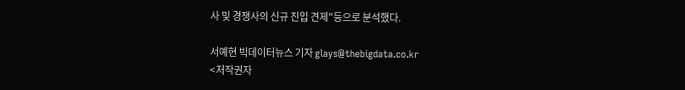사 및 경쟁사의 신규 진입 견제"등으로 분석했다.

서예현 빅데이터뉴스 기자 glays@thebigdata.co.kr
<저작권자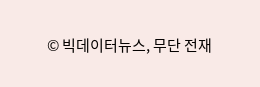© 빅데이터뉴스, 무단 전재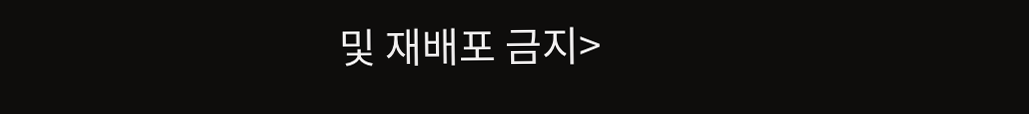및 재배포 금지>